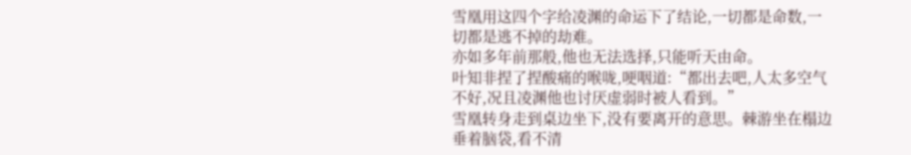雪凰用这四个字给凌渊的命运下了结论,一切都是命数,一切都是逃不掉的劫难。
亦如多年前那般,他也无法选择,只能听天由命。
叶知非捏了捏酸痛的喉咙,哽咽道:“都出去吧,人太多空气不好,况且凌渊他也讨厌虚弱时被人看到。”
雪凰转身走到桌边坐下,没有要离开的意思。棘游坐在榻边垂着脑袋,看不清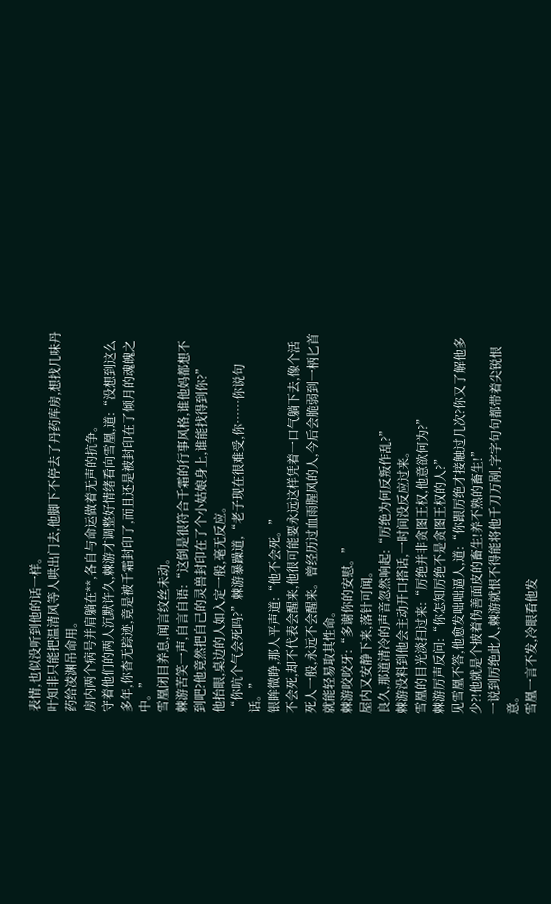表情,也似没听到他的话一样。
叶知非只能把温清风等人哄出门去,他脚下不停去了丹药库房,想找几味丹药给凌渊吊命用。
房内两个病号并肩躺在**,各自与命运做着无声的抗争。
守着他们的两人沉默许久,棘游才调整好情绪看向雪凰,道:“没想到这么多年,你杳无踪迹,竟是被千霜封印了,而且还是被封印在了倾月的魂魄之中。”
雪凰闭目养息,闻言纹丝未动。
棘游苦笑一声,自言自语:“这倒是很符合千霜的行事风格,谁他妈都想不到吧?他竟然把自己的灵兽封印在了个小姑娘身上,谁能找得到你?”
他抬眼,桌边的人如入定一般,毫无反应。
“你吭个气会死吗?”棘游暴躁道,“老子现在很难受,你……你说句话。”
银眸微睁,那人平声道:“他不会死。”
不会死,却不代表会醒来,他很可能要永远这样凭着一口气躺下去,像个活死人一般,永远不会醒来。曾经历过血雨腥风的人,今后会脆弱到一柄匕首就能轻易取其性命。
棘游咬咬牙:“多谢你的安慰。”
屋内又安静下来,落针可闻。
良久,那道清冷的声音忽然响起:“厉绝为何反叛作乱?”
棘游没料到他会主动开口搭话,一时间没反应过来。
雪凰的目光淡扫过来:“厉绝并非贪图王权,他意欲何为?”
棘游厉声反问:“你怎知厉绝不是贪图王权的人?”
见雪凰不答,他愈发咄咄逼人,道:“你跟厉绝才接触过几次?你又了解他多少?!他就是个披着伪善面皮的畜生!养不熟的畜生!”
一说到厉绝此人,棘游就恨不得能将他千刀万剐,字字句句都带着尖锐恨意。
雪凰一言不发,冷眼看他发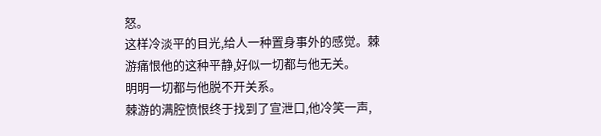怒。
这样冷淡平的目光,给人一种置身事外的感觉。棘游痛恨他的这种平静,好似一切都与他无关。
明明一切都与他脱不开关系。
棘游的满腔愤恨终于找到了宣泄口,他冷笑一声,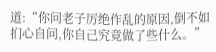道:“你问老子厉绝作乱的原因,倒不如扪心自问,你自己究竟做了些什么。”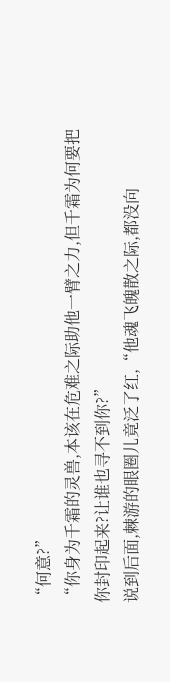“何意?”
“你身为千霜的灵兽,本该在危难之际助他一臂之力,但千霜为何要把你封印起来?让谁也寻不到你?”
说到后面,棘游的眼圈儿竟泛了红,“他魂飞魄散之际,都没向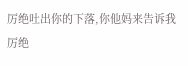厉绝吐出你的下落,你他妈来告诉我厉绝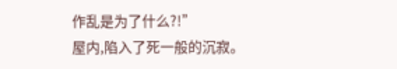作乱是为了什么?!”
屋内,陷入了死一般的沉寂。